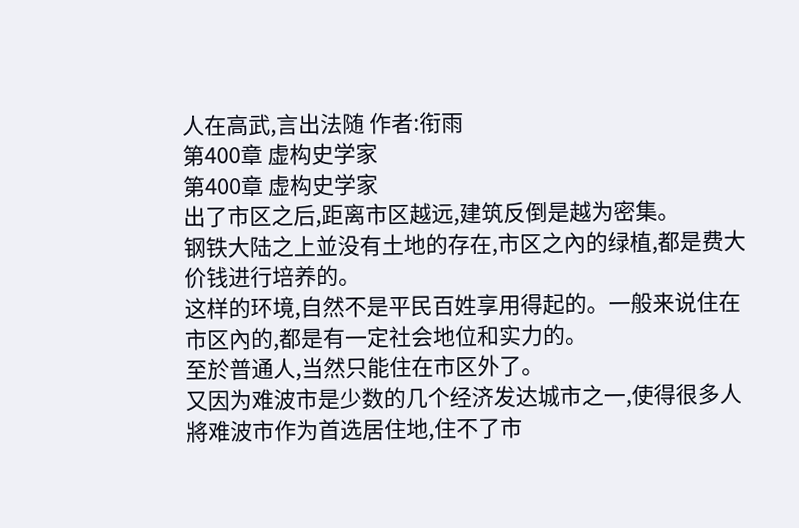人在高武,言出法随 作者:衔雨
第400章 虚构史学家
第400章 虚构史学家
出了市区之后,距离市区越远,建筑反倒是越为密集。
钢铁大陆之上並没有土地的存在,市区之內的绿植,都是费大价钱进行培养的。
这样的环境,自然不是平民百姓享用得起的。一般来说住在市区內的,都是有一定社会地位和实力的。
至於普通人,当然只能住在市区外了。
又因为难波市是少数的几个经济发达城市之一,使得很多人將难波市作为首选居住地,住不了市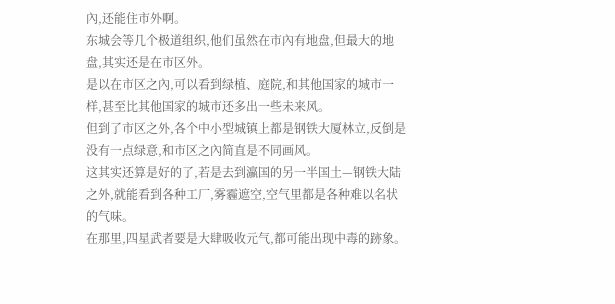內,还能住市外啊。
东城会等几个极道组织,他们虽然在市內有地盘,但最大的地盘,其实还是在市区外。
是以在市区之內,可以看到绿植、庭院,和其他国家的城市一样,甚至比其他国家的城市还多出一些未来风。
但到了市区之外,各个中小型城镇上都是钢铁大厦林立,反倒是没有一点绿意,和市区之內简直是不同画风。
这其实还算是好的了,若是去到瀛国的另一半国土—钢铁大陆之外,就能看到各种工厂,雾霾遮空,空气里都是各种难以名状的气味。
在那里,四星武者要是大肆吸收元气,都可能出现中毒的跡象。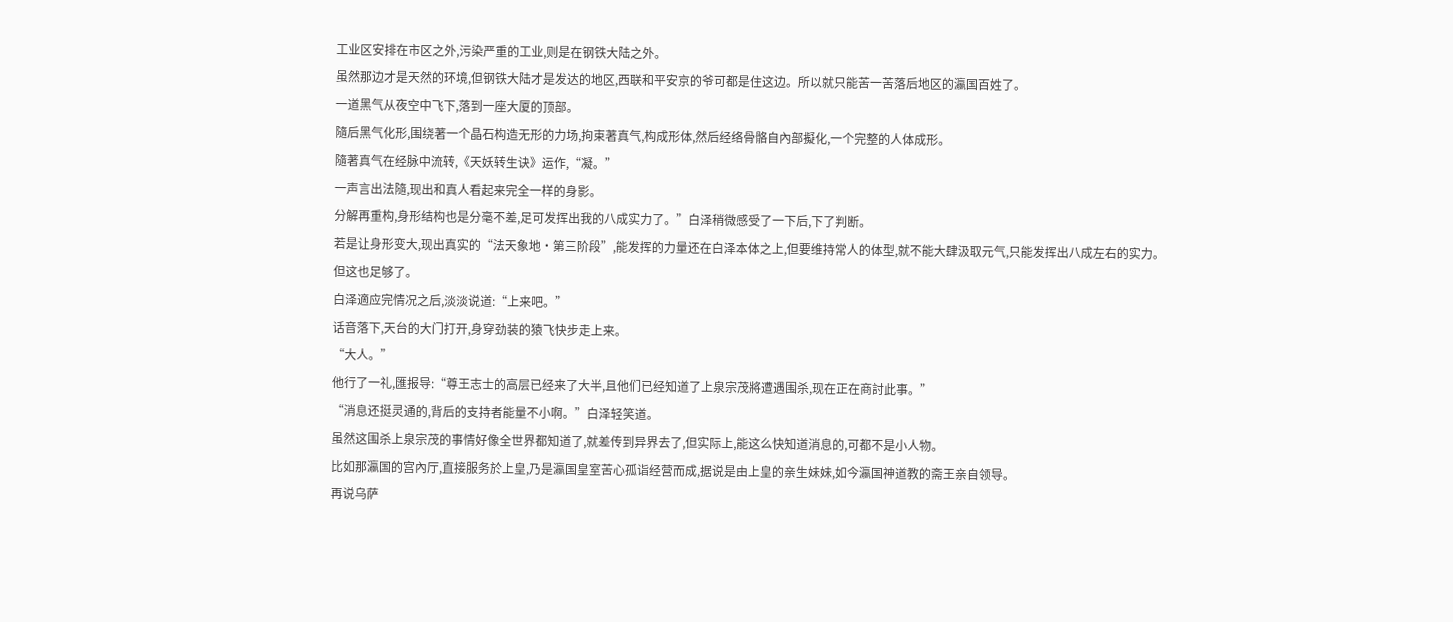工业区安排在市区之外,污染严重的工业,则是在钢铁大陆之外。
虽然那边才是天然的环境,但钢铁大陆才是发达的地区,西联和平安京的爷可都是住这边。所以就只能苦一苦落后地区的瀛国百姓了。
一道黑气从夜空中飞下,落到一座大厦的顶部。
隨后黑气化形,围绕著一个晶石构造无形的力场,拘束著真气,构成形体,然后经络骨骼自內部擬化,一个完整的人体成形。
隨著真气在经脉中流转,《天妖转生诀》运作,“凝。”
一声言出法隨,现出和真人看起来完全一样的身影。
分解再重构,身形结构也是分毫不差,足可发挥出我的八成实力了。”白泽稍微感受了一下后,下了判断。
若是让身形变大,现出真实的“法天象地·第三阶段”,能发挥的力量还在白泽本体之上,但要维持常人的体型,就不能大肆汲取元气,只能发挥出八成左右的实力。
但这也足够了。
白泽適应完情况之后,淡淡说道:“上来吧。”
话音落下,天台的大门打开,身穿劲装的猿飞快步走上来。
“大人。”
他行了一礼,匯报导:“尊王志士的高层已经来了大半,且他们已经知道了上泉宗茂將遭遇围杀,现在正在商討此事。”
“消息还挺灵通的,背后的支持者能量不小啊。”白泽轻笑道。
虽然这围杀上泉宗茂的事情好像全世界都知道了,就差传到异界去了,但实际上,能这么快知道消息的,可都不是小人物。
比如那瀛国的宫內厅,直接服务於上皇,乃是瀛国皇室苦心孤诣经营而成,据说是由上皇的亲生妹妹,如今瀛国神道教的斋王亲自领导。
再说乌萨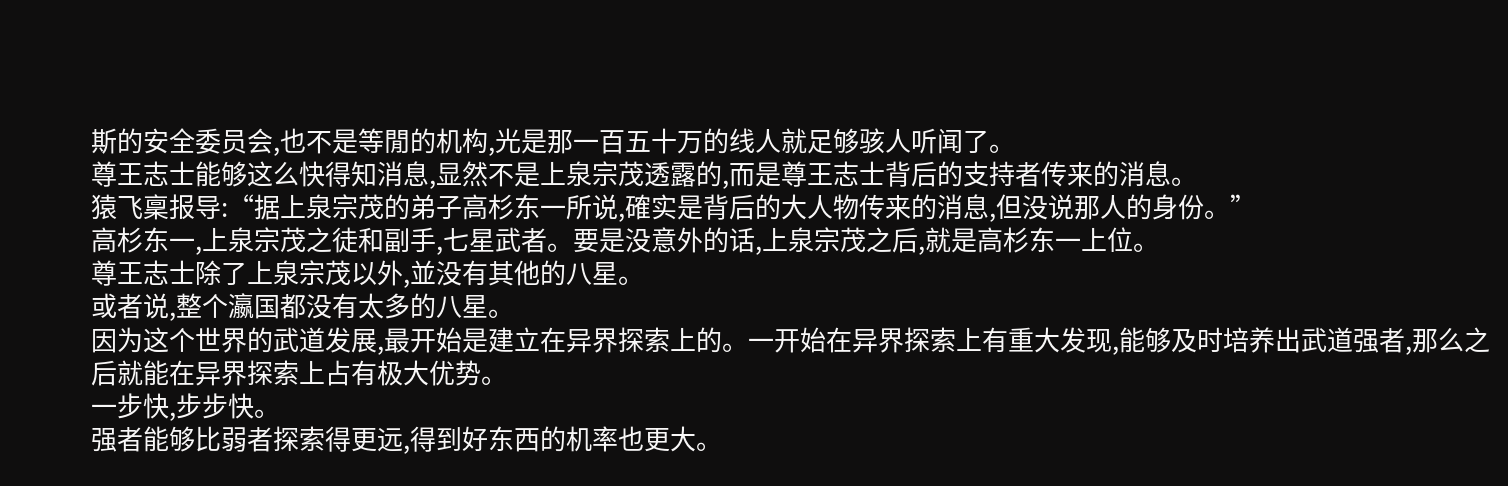斯的安全委员会,也不是等閒的机构,光是那一百五十万的线人就足够骇人听闻了。
尊王志士能够这么快得知消息,显然不是上泉宗茂透露的,而是尊王志士背后的支持者传来的消息。
猿飞稟报导:“据上泉宗茂的弟子高杉东一所说,確实是背后的大人物传来的消息,但没说那人的身份。”
高杉东一,上泉宗茂之徒和副手,七星武者。要是没意外的话,上泉宗茂之后,就是高杉东一上位。
尊王志士除了上泉宗茂以外,並没有其他的八星。
或者说,整个瀛国都没有太多的八星。
因为这个世界的武道发展,最开始是建立在异界探索上的。一开始在异界探索上有重大发现,能够及时培养出武道强者,那么之后就能在异界探索上占有极大优势。
一步快,步步快。
强者能够比弱者探索得更远,得到好东西的机率也更大。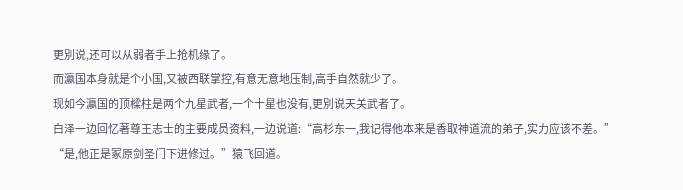更別说,还可以从弱者手上抢机缘了。
而瀛国本身就是个小国,又被西联掌控,有意无意地压制,高手自然就少了。
现如今瀛国的顶樑柱是两个九星武者,一个十星也没有,更別说天关武者了。
白泽一边回忆著尊王志士的主要成员资料,一边说道:“高杉东一,我记得他本来是香取神道流的弟子,实力应该不差。”
“是,他正是冢原剑圣门下进修过。”猿飞回道。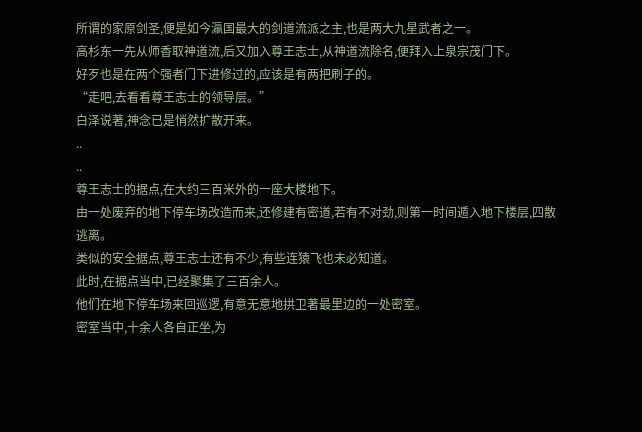所谓的家原剑圣,便是如今瀛国最大的剑道流派之主,也是两大九星武者之一。
高杉东一先从师香取神道流,后又加入尊王志士,从神道流除名,便拜入上泉宗茂门下。
好歹也是在两个强者门下进修过的,应该是有两把刷子的。
“走吧,去看看尊王志士的领导层。”
白泽说著,神念已是悄然扩散开来。
..
..
尊王志士的据点,在大约三百米外的一座大楼地下。
由一处废弃的地下停车场改造而来,还修建有密道,若有不对劲,则第一时间遁入地下楼层,四散逃离。
类似的安全据点,尊王志士还有不少,有些连猿飞也未必知道。
此时,在据点当中,已经聚集了三百余人。
他们在地下停车场来回巡逻,有意无意地拱卫著最里边的一处密室。
密室当中,十余人各自正坐,为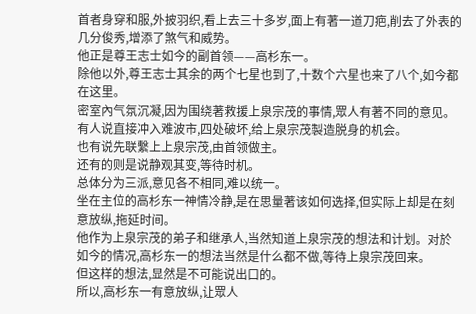首者身穿和服,外披羽织,看上去三十多岁,面上有著一道刀疤,削去了外表的几分俊秀,增添了煞气和威势。
他正是尊王志士如今的副首领——高杉东一。
除他以外,尊王志士其余的两个七星也到了,十数个六星也来了八个,如今都在这里。
密室內气氛沉凝,因为围绕著救援上泉宗茂的事情,眾人有著不同的意见。
有人说直接冲入难波市,四处破坏,给上泉宗茂製造脱身的机会。
也有说先联繫上上泉宗茂,由首领做主。
还有的则是说静观其变,等待时机。
总体分为三派,意见各不相同,难以统一。
坐在主位的高杉东一神情冷静,是在思量著该如何选择,但实际上却是在刻意放纵,拖延时间。
他作为上泉宗茂的弟子和继承人,当然知道上泉宗茂的想法和计划。对於如今的情况,高杉东一的想法当然是什么都不做,等待上泉宗茂回来。
但这样的想法,显然是不可能说出口的。
所以,高杉东一有意放纵,让眾人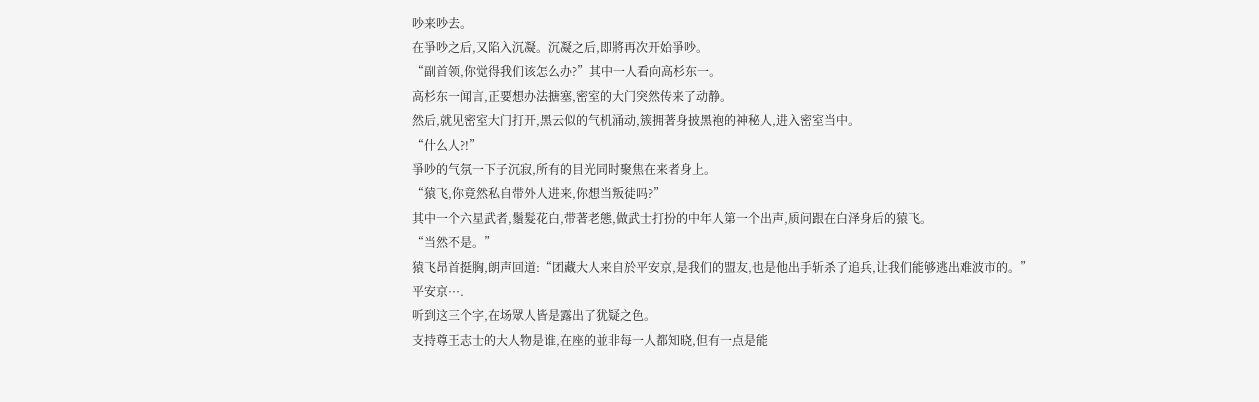吵来吵去。
在爭吵之后,又陷入沉凝。沉凝之后,即將再次开始爭吵。
“副首领,你觉得我们该怎么办?”其中一人看向高杉东一。
高杉东一闻言,正要想办法搪塞,密室的大门突然传来了动静。
然后,就见密室大门打开,黑云似的气机涌动,簇拥著身披黑袍的神秘人,进入密室当中。
“什么人?!”
爭吵的气氛一下子沉寂,所有的目光同时聚焦在来者身上。
“猿飞,你竟然私自带外人进来,你想当叛徒吗?”
其中一个六星武者,鬚髮花白,带著老態,做武士打扮的中年人第一个出声,质问跟在白泽身后的猿飞。
“当然不是。”
猿飞昂首挺胸,朗声回道:“团藏大人来自於平安京,是我们的盟友,也是他出手斩杀了追兵,让我们能够逃出难波市的。”
平安京···.
听到这三个字,在场眾人皆是露出了犹疑之色。
支持尊王志士的大人物是谁,在座的並非每一人都知晓,但有一点是能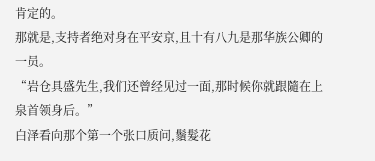肯定的。
那就是,支持者绝对身在平安京,且十有八九是那华族公卿的一员。
“岩仓具盛先生,我们还曾经见过一面,那时候你就跟隨在上泉首领身后。”
白泽看向那个第一个张口质问,鬚髮花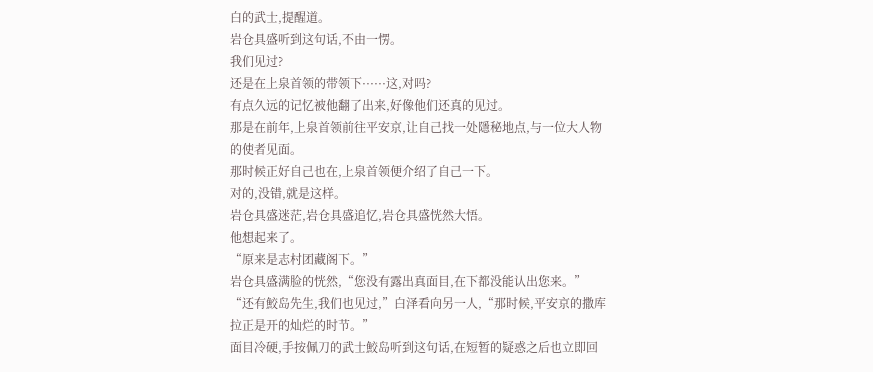白的武士,提醒道。
岩仓具盛听到这句话,不由一愣。
我们见过?
还是在上泉首领的带领下······这,对吗?
有点久远的记忆被他翻了出来,好像他们还真的见过。
那是在前年,上泉首领前往平安京,让自己找一处隱秘地点,与一位大人物的使者见面。
那时候正好自己也在,上泉首领便介绍了自己一下。
对的,没错,就是这样。
岩仓具盛迷茫,岩仓具盛追忆,岩仓具盛恍然大悟。
他想起来了。
“原来是志村团藏阁下。”
岩仓具盛满脸的恍然,“您没有露出真面目,在下都没能认出您来。”
“还有鮫岛先生,我们也见过,”白泽看向另一人,“那时候,平安京的撒库拉正是开的灿烂的时节。”
面目冷硬,手按佩刀的武士鮫岛听到这句话,在短暂的疑惑之后也立即回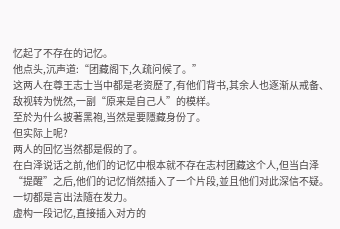忆起了不存在的记忆。
他点头,沉声道:“团藏阁下,久疏问候了。”
这两人在尊王志士当中都是老资歷了,有他们背书,其余人也逐渐从戒备、
敌视转为恍然,一副“原来是自己人”的模样。
至於为什么披著黑袍,当然是要隱藏身份了。
但实际上呢?
两人的回忆当然都是假的了。
在白泽说话之前,他们的记忆中根本就不存在志村团藏这个人,但当白泽“提醒”之后,他们的记忆悄然插入了一个片段,並且他们对此深信不疑。
一切都是言出法隨在发力。
虚构一段记忆,直接插入对方的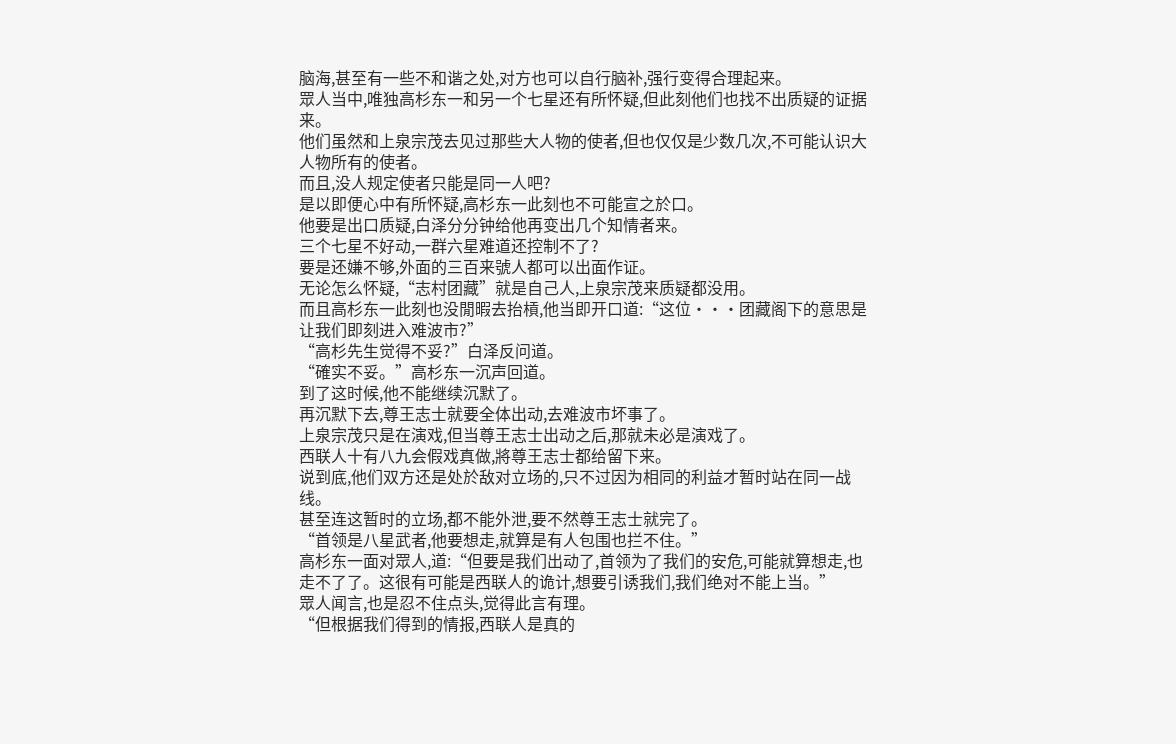脑海,甚至有一些不和谐之处,对方也可以自行脑补,强行变得合理起来。
眾人当中,唯独高杉东一和另一个七星还有所怀疑,但此刻他们也找不出质疑的证据来。
他们虽然和上泉宗茂去见过那些大人物的使者,但也仅仅是少数几次,不可能认识大人物所有的使者。
而且,没人规定使者只能是同一人吧?
是以即便心中有所怀疑,高杉东一此刻也不可能宣之於口。
他要是出口质疑,白泽分分钟给他再变出几个知情者来。
三个七星不好动,一群六星难道还控制不了?
要是还嫌不够,外面的三百来號人都可以出面作证。
无论怎么怀疑,“志村团藏”就是自己人,上泉宗茂来质疑都没用。
而且高杉东一此刻也没閒暇去抬槓,他当即开口道:“这位···团藏阁下的意思是让我们即刻进入难波市?”
“高杉先生觉得不妥?”白泽反问道。
“確实不妥。”高杉东一沉声回道。
到了这时候,他不能继续沉默了。
再沉默下去,尊王志士就要全体出动,去难波市坏事了。
上泉宗茂只是在演戏,但当尊王志士出动之后,那就未必是演戏了。
西联人十有八九会假戏真做,將尊王志士都给留下来。
说到底,他们双方还是处於敌对立场的,只不过因为相同的利益才暂时站在同一战线。
甚至连这暂时的立场,都不能外泄,要不然尊王志士就完了。
“首领是八星武者,他要想走,就算是有人包围也拦不住。”
高杉东一面对眾人,道:“但要是我们出动了,首领为了我们的安危,可能就算想走,也走不了了。这很有可能是西联人的诡计,想要引诱我们,我们绝对不能上当。”
眾人闻言,也是忍不住点头,觉得此言有理。
“但根据我们得到的情报,西联人是真的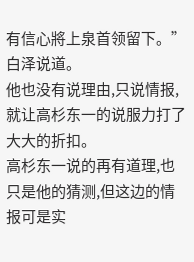有信心將上泉首领留下。”白泽说道。
他也没有说理由,只说情报,就让高杉东一的说服力打了大大的折扣。
高杉东一说的再有道理,也只是他的猜测,但这边的情报可是实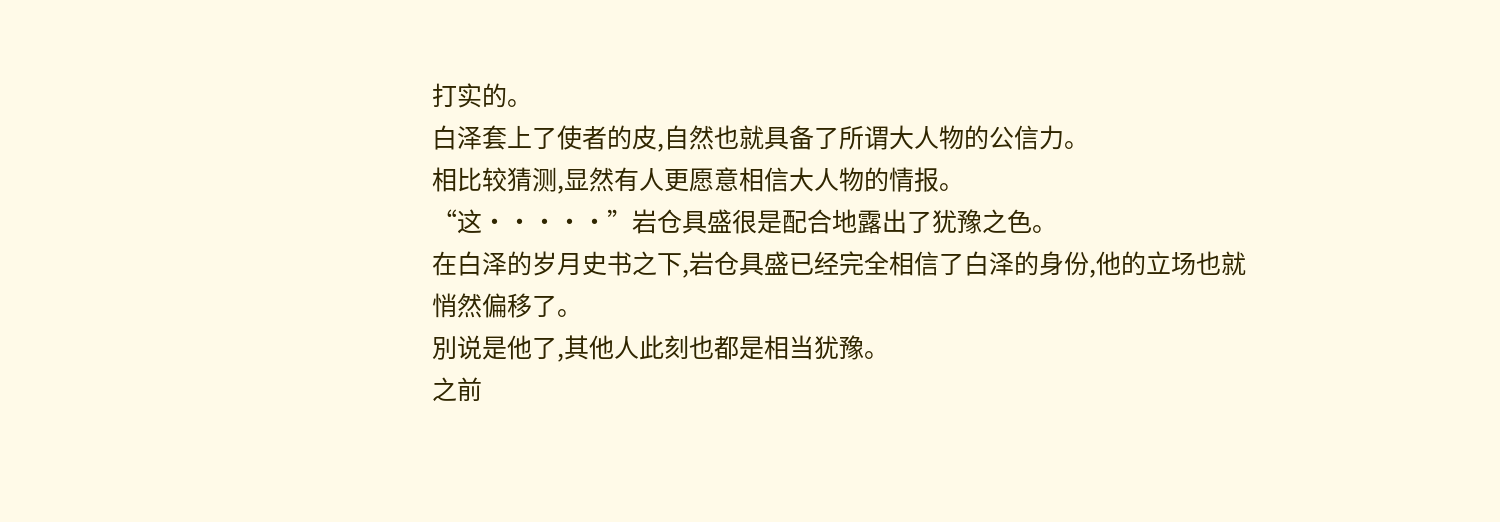打实的。
白泽套上了使者的皮,自然也就具备了所谓大人物的公信力。
相比较猜测,显然有人更愿意相信大人物的情报。
“这·····”岩仓具盛很是配合地露出了犹豫之色。
在白泽的岁月史书之下,岩仓具盛已经完全相信了白泽的身份,他的立场也就悄然偏移了。
別说是他了,其他人此刻也都是相当犹豫。
之前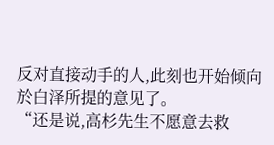反对直接动手的人,此刻也开始倾向於白泽所提的意见了。
“还是说,高杉先生不愿意去救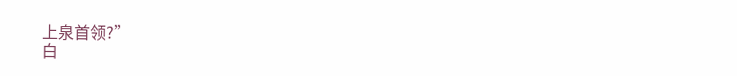上泉首领?”
白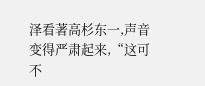泽看著高杉东一,声音变得严肃起来,“这可不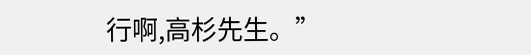行啊,高杉先生。”